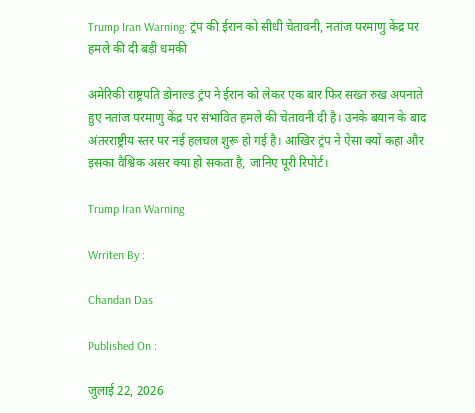Trump Iran Warning: ट्रंप की ईरान को सीधी चेतावनी, नतांज परमाणु केंद्र पर हमले की दी बड़ी धमकी

अमेरिकी राष्ट्रपति डोनाल्ड ट्रंप ने ईरान को लेकर एक बार फिर सख्त रुख अपनाते हुए नतांज परमाणु केंद्र पर संभावित हमले की चेतावनी दी है। उनके बयान के बाद अंतरराष्ट्रीय स्तर पर नई हलचल शुरू हो गई है। आखिर ट्रंप ने ऐसा क्यों कहा और इसका वैश्विक असर क्या हो सकता है, जानिए पूरी रिपोर्ट।

Trump Iran Warning

Wrriten By :

Chandan Das

Published On :

जुलाई 22, 2026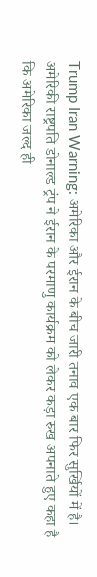Trump Iran Warning: अमेरिका और ईरान के बीच जारी तनाव एक बार फिर सुर्खियों में है। अमेरिकी राष्ट्रपति डोनाल्ड ट्रंप ने ईरान के परमाणु कार्यक्रम को लेकर कड़ा रुख अपनाते हुए कहा है कि अमेरिका जल्द ही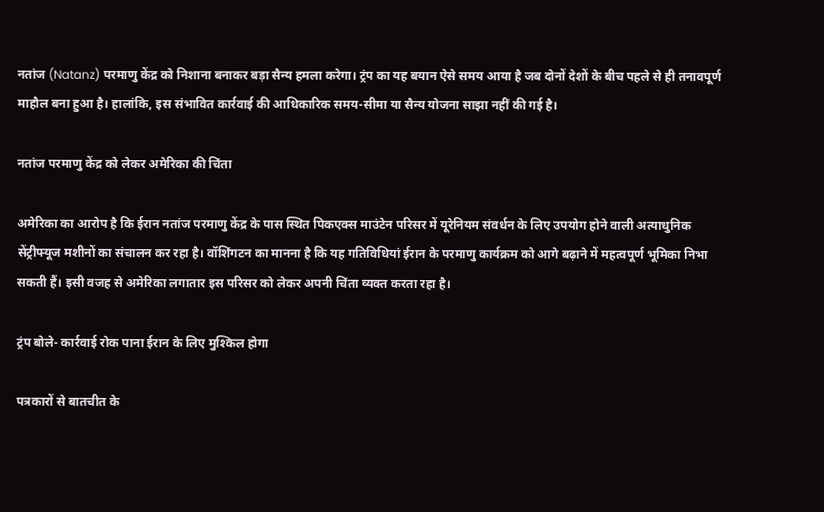नतांज (Natanz) परमाणु केंद्र को निशाना बनाकर बड़ा सैन्य हमला करेगा। ट्रंप का यह बयान ऐसे समय आया है जब दोनों देशों के बीच पहले से ही तनावपूर्ण माहौल बना हुआ है। हालांकि, इस संभावित कार्रवाई की आधिकारिक समय-सीमा या सैन्य योजना साझा नहीं की गई है।

नतांज परमाणु केंद्र को लेकर अमेरिका की चिंता

अमेरिका का आरोप है कि ईरान नतांज परमाणु केंद्र के पास स्थित पिकएक्स माउंटेन परिसर में यूरेनियम संवर्धन के लिए उपयोग होने वाली अत्याधुनिक सेंट्रीफ्यूज मशीनों का संचालन कर रहा है। वॉशिंगटन का मानना है कि यह गतिविधियां ईरान के परमाणु कार्यक्रम को आगे बढ़ाने में महत्वपूर्ण भूमिका निभा सकती हैं। इसी वजह से अमेरिका लगातार इस परिसर को लेकर अपनी चिंता व्यक्त करता रहा है।

ट्रंप बोले- कार्रवाई रोक पाना ईरान के लिए मुश्किल होगा

पत्रकारों से बातचीत के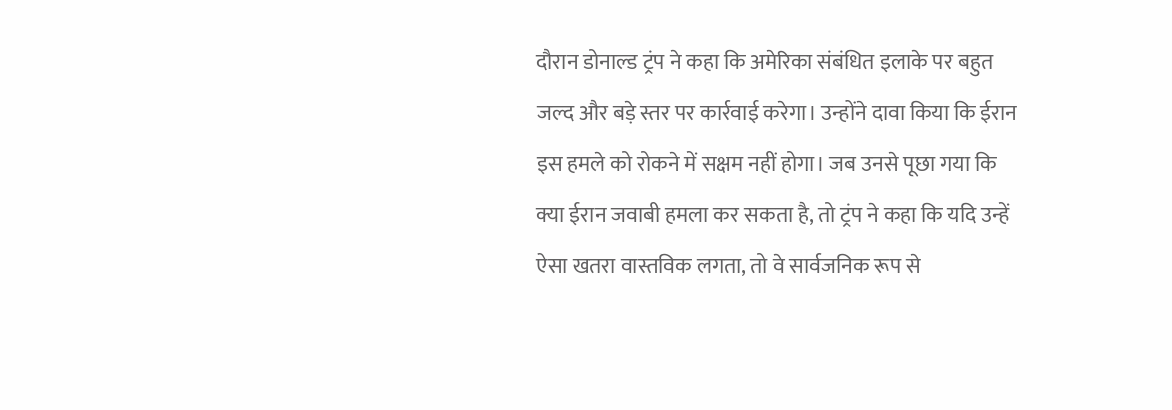दौरान डोनाल्ड ट्रंप ने कहा कि अमेरिका संबंधित इलाके पर बहुत जल्द और बड़े स्तर पर कार्रवाई करेगा। उन्होंने दावा किया कि ईरान इस हमले को रोकने में सक्षम नहीं होगा। जब उनसे पूछा गया कि क्या ईरान जवाबी हमला कर सकता है, तो ट्रंप ने कहा कि यदि उन्हें ऐसा खतरा वास्तविक लगता, तो वे सार्वजनिक रूप से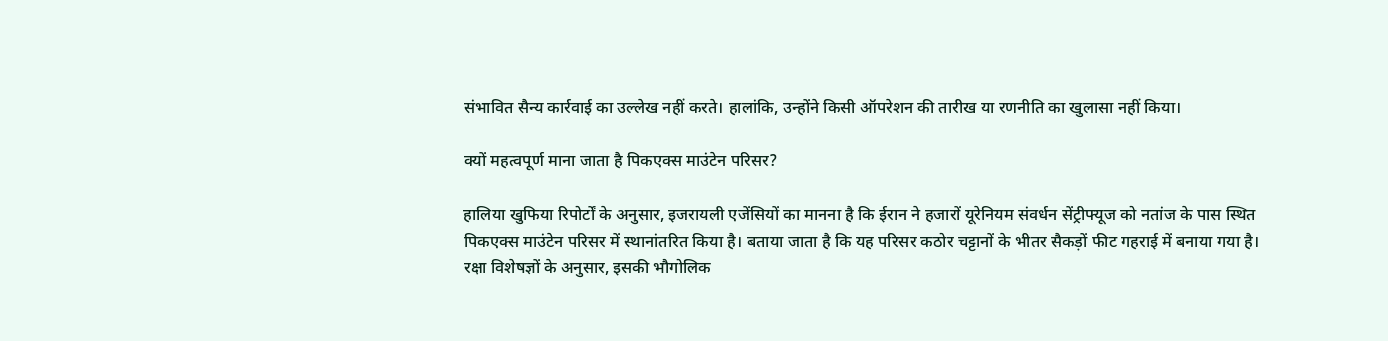संभावित सैन्य कार्रवाई का उल्लेख नहीं करते। हालांकि, उन्होंने किसी ऑपरेशन की तारीख या रणनीति का खुलासा नहीं किया।

क्यों महत्वपूर्ण माना जाता है पिकएक्स माउंटेन परिसर?

हालिया खुफिया रिपोर्टों के अनुसार, इजरायली एजेंसियों का मानना है कि ईरान ने हजारों यूरेनियम संवर्धन सेंट्रीफ्यूज को नतांज के पास स्थित पिकएक्स माउंटेन परिसर में स्थानांतरित किया है। बताया जाता है कि यह परिसर कठोर चट्टानों के भीतर सैकड़ों फीट गहराई में बनाया गया है। रक्षा विशेषज्ञों के अनुसार, इसकी भौगोलिक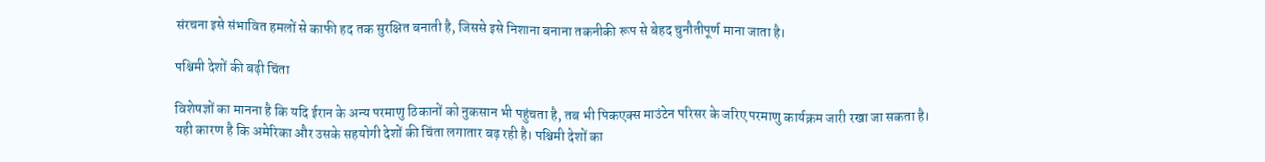संरचना इसे संभावित हमलों से काफी हद तक सुरक्षित बनाती है, जिससे इसे निशाना बनाना तकनीकी रूप से बेहद चुनौतीपूर्ण माना जाता है।

पश्चिमी देशों की बढ़ी चिंता

विशेषज्ञों का मानना है कि यदि ईरान के अन्य परमाणु ठिकानों को नुकसान भी पहुंचता है, तब भी पिकएक्स माउंटेन परिसर के जरिए परमाणु कार्यक्रम जारी रखा जा सकता है। यही कारण है कि अमेरिका और उसके सहयोगी देशों की चिंता लगातार बढ़ रही है। पश्चिमी देशों का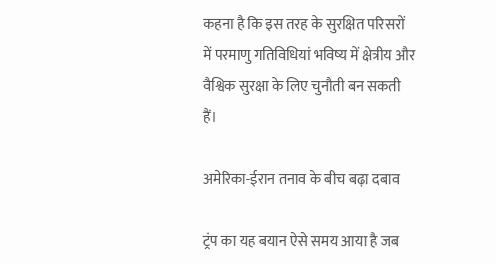कहना है कि इस तरह के सुरक्षित परिसरों में परमाणु गतिविधियां भविष्य में क्षेत्रीय और वैश्विक सुरक्षा के लिए चुनौती बन सकती हैं।

अमेरिका-ईरान तनाव के बीच बढ़ा दबाव

ट्रंप का यह बयान ऐसे समय आया है जब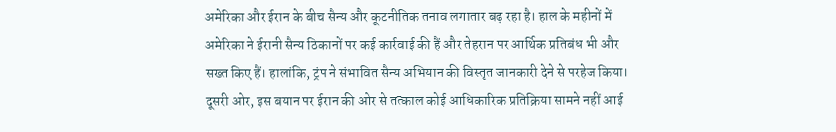अमेरिका और ईरान के बीच सैन्य और कूटनीतिक तनाव लगातार बढ़ रहा है। हाल के महीनों में अमेरिका ने ईरानी सैन्य ठिकानों पर कई कार्रवाई की हैं और तेहरान पर आर्थिक प्रतिबंध भी और सख्त किए हैं। हालांकि, ट्रंप ने संभावित सैन्य अभियान की विस्तृत जानकारी देने से परहेज किया। दूसरी ओर, इस बयान पर ईरान की ओर से तत्काल कोई आधिकारिक प्रतिक्रिया सामने नहीं आई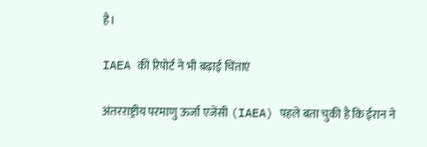है।

IAEA की रिपोर्ट ने भी बढ़ाई चिंताएं

अंतरराष्ट्रीय परमाणु ऊर्जा एजेंसी (IAEA) पहले बता चुकी है कि ईरान ने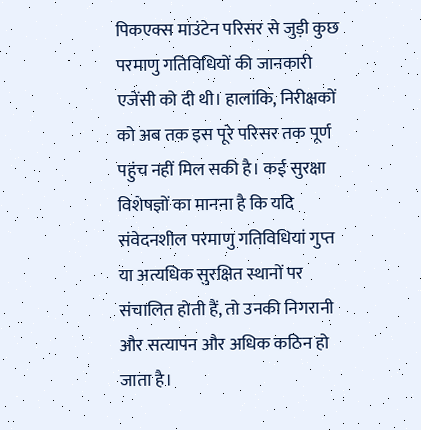पिकएक्स माउंटेन परिसर से जुड़ी कुछ परमाणु गतिविधियों की जानकारी एजेंसी को दी थी। हालांकि, निरीक्षकों को अब तक इस पूरे परिसर तक पूर्ण पहुंच नहीं मिल सकी है। कई सुरक्षा विशेषज्ञों का मानना है कि यदि संवेदनशील परमाणु गतिविधियां गुप्त या अत्यधिक सुरक्षित स्थानों पर संचालित होती हैं, तो उनकी निगरानी और सत्यापन और अधिक कठिन हो जाता है।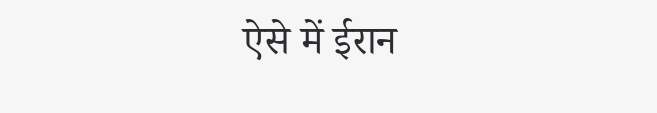ऐसे में ईरान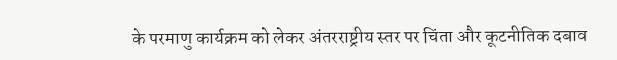के परमाणु कार्यक्रम को लेकर अंतरराष्ट्रीय स्तर पर चिंता और कूटनीतिक दबाव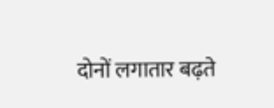दोनों लगातार बढ़ते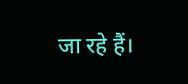जा रहे हैं।